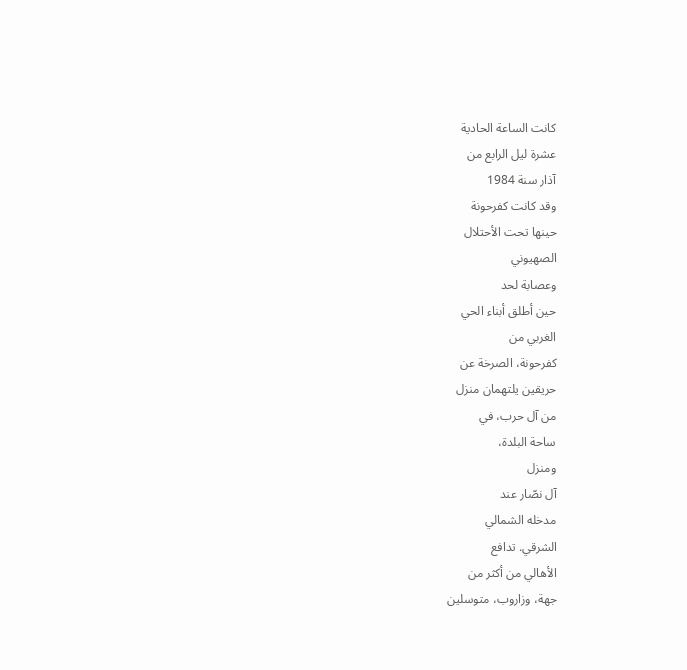كانت الساعة الحادية
عشرة ليل الرابع من
آذار سنة 1984
وقد كانت كفرحونة
حينها تحت الأحتلال
الصهيوني
وعصابة لحد
حين أطلق أبناء الحي
الغربي من
كفرحونة، الصرخة عن
حريقين يلتهمان منزل
من آل حرب، في
ساحة البلدة،
ومنزل
آل نصّار عند
مدخله الشمالي
الشرقي. تدافع
الأهالي من أكثر من
جهة، وزاروب، متوسلين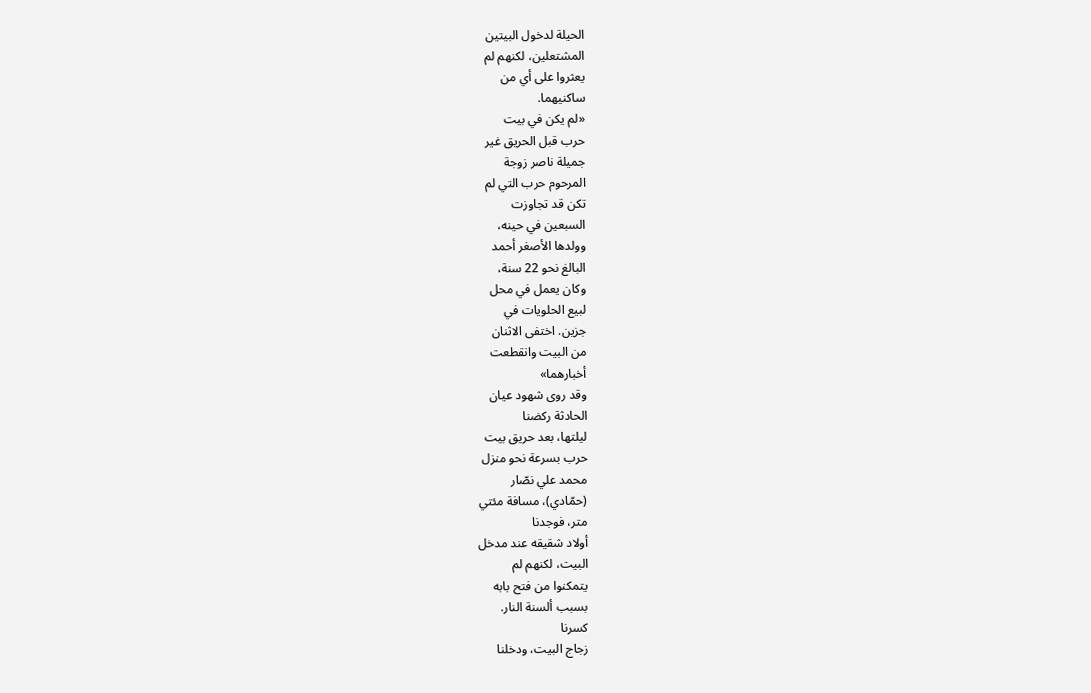الحيلة لدخول البيتين
المشتعلين، لكنهم لم
يعثروا على أي من
ساكنيهما.
«لم يكن في بيت
حرب قبل الحريق غير
جميلة ناصر زوجة
المرحوم حرب التي لم
تكن قد تجاوزت
السبعين في حينه،
وولدها الأصغر أحمد
البالغ نحو 22 سنة،
وكان يعمل في محل
لبيع الحلويات في
جزين. اختفى الاثنان
من البيت وانقطعت
أخبارهما»
وقد روى شهود عيان
الحادثة ركضنا
ليلتها، بعد حريق بيت
حرب بسرعة نحو منزل
محمد علي نصّار
(حمّادي)، مسافة مئتي
متر، فوجدنا
أولاد شقيقه عند مدخل
البيت، لكنهم لم
يتمكنوا من فتح بابه
بسبب ألسنة النار.
كسرنا
زجاج البيت، ودخلنا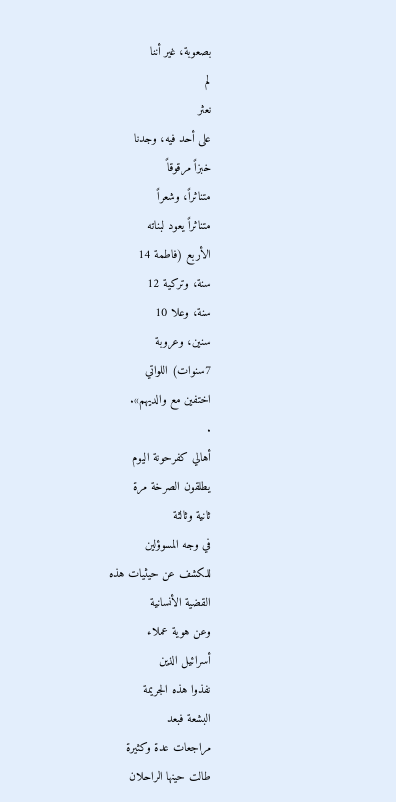بصعوبة، غير أننا
لم
نعثر
على أحد فيه، وجدنا
خبزاً مرقوقاً
متناثراً، وشعراً
متناثراً يعود لبناته
الأربع (فاطمة 14
سنة، وتركية 12
سنة، وعلا 10
سنين، وعروبة
7سنوات) اللواتي
اختفين مع والديهم».
.
أهالي كفرحونة اليوم
يطلقون الصرخة مرة
ثانية وثالثة
في وجه المسوؤلين
للكشف عن حيثيات هذه
القضية الأنسانية
وعن هوية عملاء
أسرائيل الذين
نفذوا هذه الجريمة
البشعة فبعد
مراجعات عدة وكثيرة
طالت حينها الراحلان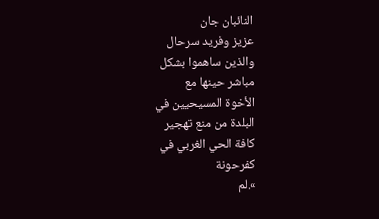النائبان جان
عزيز وفريد سرحال
والذين ساهموا بشكل
مباشر حينها مع
الأخوة المسيحيين في
البلدة من منع تهجير
كافة الحي الغربي في
كفرحونة
».لم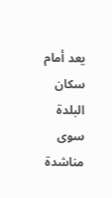يعد أمام سكان البلدة
سوى مناشدة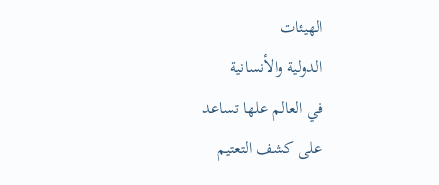الهيئات
الدولية والأنسانية
في العالم علها تساعد
على كشف التعتيم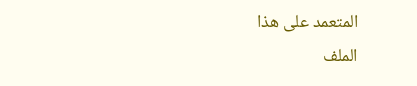المتعمد على هذا
الملف